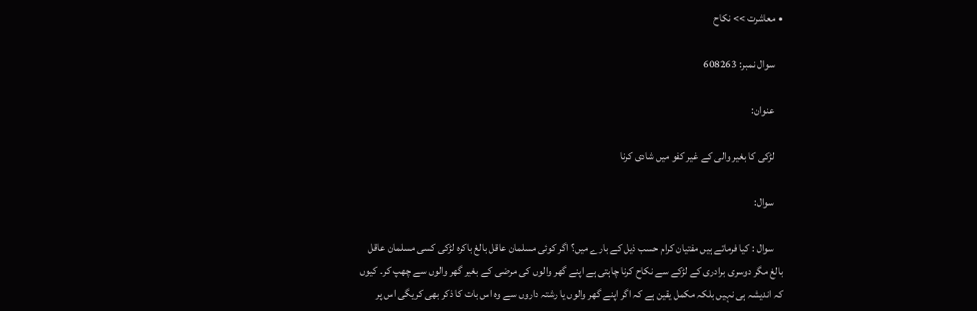• معاشرت >> نکاح

    سوال نمبر: 608263

    عنوان:

    لڑکی کا بغیر والی کے غیر کفو میں شادی کرنا

    سوال:

    سوال : کیا فرماتے ہیں مفتیان کرام حسب ذیل کے بارے میں؟ اگر کوئی مسلمان عاقل بالغ باکرہ لڑکی کسی مسلمان عاقل بالغ مگر دوسری برادری کے لڑکے سے نکاح کرنا چاہتی ہے اپنے گھر والوں کی مرضی کے بغیر گھر والوں سے چھپ کر۔ کیوں کہ اندیشہ ہی نہیں بلکہ مکمل یقین ہے کہ اگر اپنے گھر والوں یا رشتہ داروں سے وہ اس بات کا ذکر بھی کریگی اس پر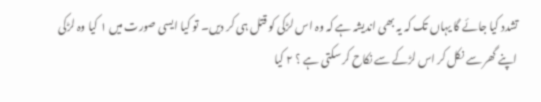تشدد کیا جائے گا یہاں تک کہ یہ بھی اندیشہ ہے کہ وہ اس لڑکی کو قتل ہی کر دیں۔ تو کیا ایسی صورت میں ۱ کیا وہ لڑکی اپنے گھر سے نکل کر اس لڑکے سے نکاح کر سکتی ہے ؟ ۲ کیا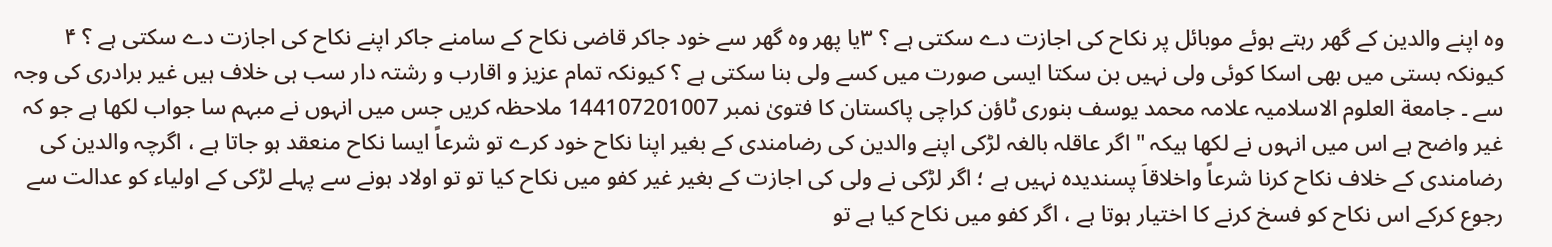وہ اپنے والدین کے گھر رہتے ہوئے موبائل پر نکاح کی اجازت دے سکتی ہے ؟ ۳یا پھر وہ گھر سے خود جاکر قاضی نکاح کے سامنے جاکر اپنے نکاح کی اجازت دے سکتی ہے ؟ ۴ کیونکہ بستی میں بھی اسکا کوئی ولی نہیں بن سکتا ایسی صورت میں کسے ولی بنا سکتی ہے ؟ کیونکہ تمام عزیز و اقارب و رشتہ دار سب ہی خلاف ہیں غیر برادری کی وجہ سے ۔ جامعة العلوم الاسلامیہ علامہ محمد یوسف بنوری ٹاؤن کراچی پاکستان کا فتویٰ نمبر 144107201007 ملاحظہ کریں جس میں انہوں نے مبہم سا جواب لکھا ہے جو کہ غیر واضح ہے اس میں انہوں نے لکھا ہیکہ " اگر عاقلہ بالغہ لڑکی اپنے والدین کی رضامندی کے بغیر اپنا نکاح خود کرے تو شرعاً ایسا نکاح منعقد ہو جاتا ہے ، اگرچہ والدین کی رضامندی کے خلاف نکاح کرنا شرعاً واخلاقاَ پسندیدہ نہیں ہے ؛ اگر لڑکی نے ولی کی اجازت کے بغیر غیر کفو میں نکاح کیا تو تو اولاد ہونے سے پہلے لڑکی کے اولیاء کو عدالت سے رجوع کرکے اس نکاح کو فسخ کرنے کا اختیار ہوتا ہے ، اگر کفو میں نکاح کیا ہے تو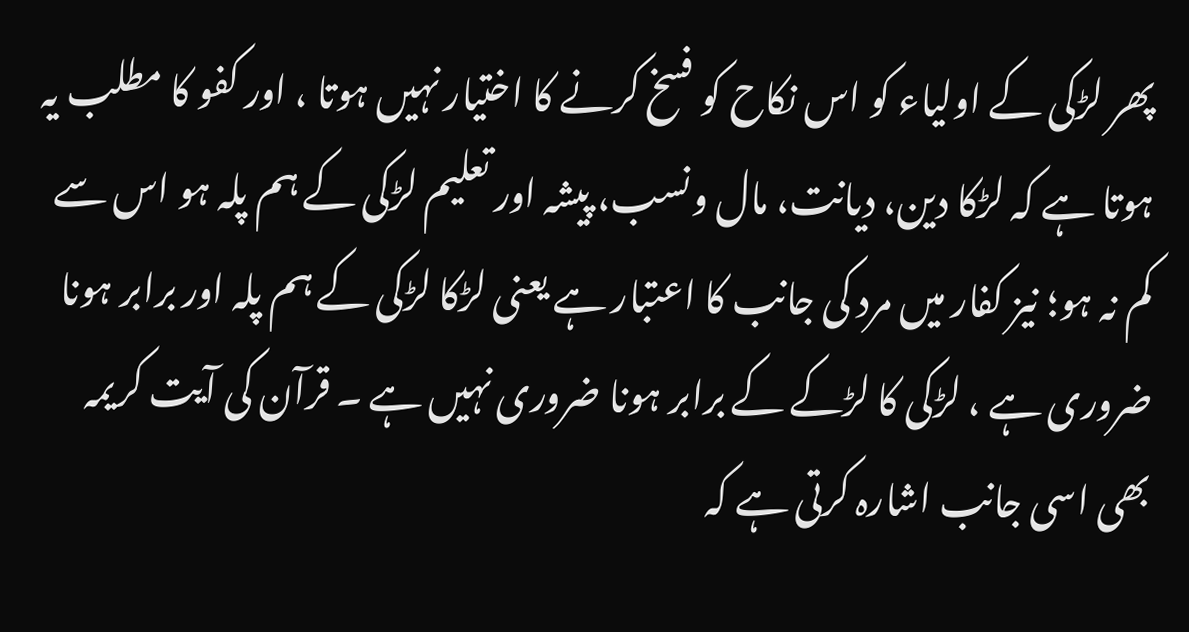پھر لڑکی کے اولیاء کو اس نکاح کو فسخ کرنے کا اختیار نہیں ہوتا ، اور کفو کا مطلب یہ ہوتا ہے کہ لڑکا دین، دیانت، مال ونسب، پیشہ اور تعلیم لڑکی کے ہم پلہ ہو اس سے کم نہ ہو؛ نیز کفار میں مرد کی جانب کا اعتبار ہے یعنی لڑکا لڑکی کے ہم پلہ اور برابر ہونا ضروری ہے ، لڑکی کا لڑکے کے برابر ہونا ضروری نہیں ہے ۔ قرآن کی آیت کریمہ بھی اسی جانب اشارہ کرتی ہے کہ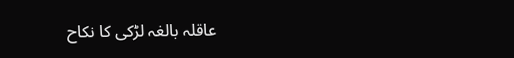عاقلہ بالغہ لڑکی کا نکاح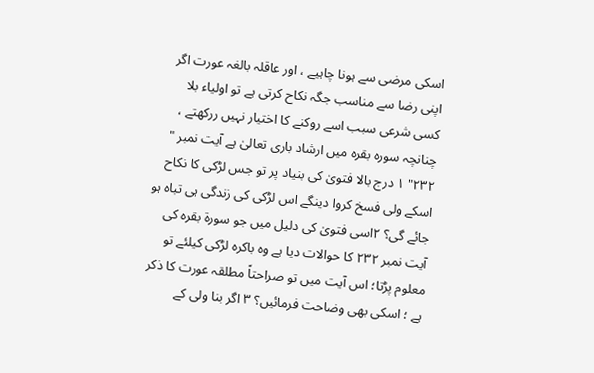اسکی مرضی سے ہونا چاہیے ، اور عاقلہ بالغہ عورت اگر اپنی رضا سے مناسب جگہ نکاح کرتی ہے تو اولیاء بلا کسی شرعی سبب اسے روکنے کا اختیار نہیں ررکھتے ، چنانچہ سورہ بقرہ میں ارشاد باری تعالیٰ ہے آیت نمبر " ۲۳۲" ۱ درج بالا فتویٰ کی بنیاد پر تو جس لڑکی کا نکاح اسکے ولی فسخ کروا دینگے اس لڑکی کی زندگی ہی تباہ ہو جائے گی؟ ۲اسی فتویٰ کی دلیل میں جو سورة بقرہ کی آیت نمبر ۲۳۲ کا حوالات دیا ہے وہ باکرہ لڑکی کیلئے تو معلوم پڑتا؛ اس آیت میں تو صراحتاً مطلقہ عورت کا ذکر ہے ؛ اسکی بھی وضاحت فرمائیں؟ ۳ اگر بنا ولی کے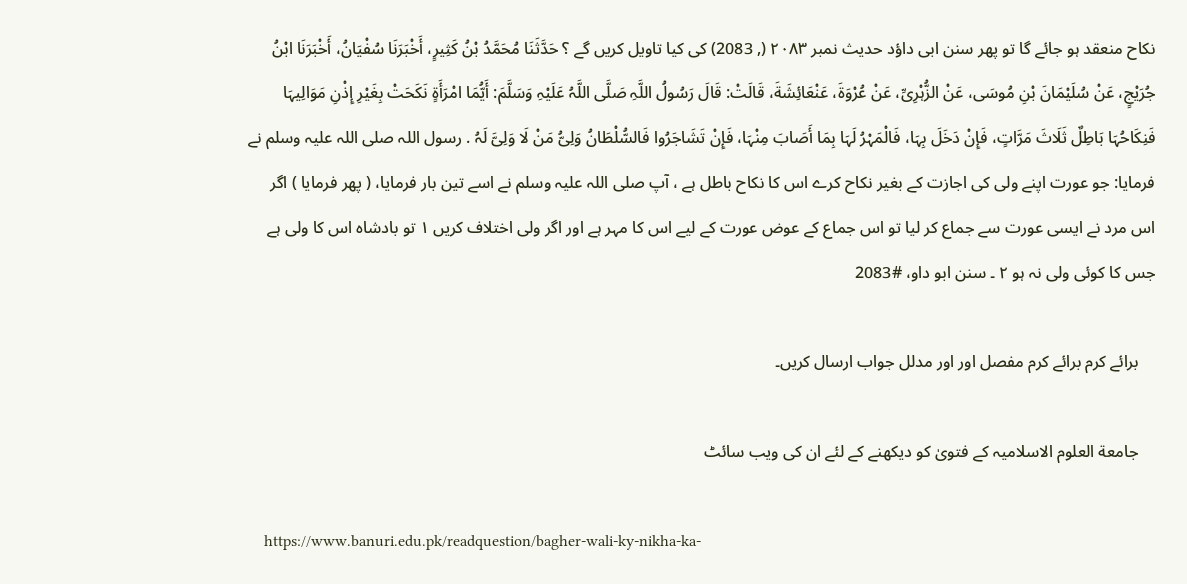نکاح منعقد ہو جائے گا تو پھر سنن ابی داؤد حدیث نمبر ۲۰۸۳ (, 2083) کی کیا تاویل کریں گے ؟ حَدَّثَنَا مُحَمَّدُ بْنُ کَثِیرٍ، أَخْبَرَنَا سُفْیَانُ، أَخْبَرَنَا ابْنُ جُرَیْجٍ، عَنْ سُلَیْمَانَ بْنِ مُوسَی، عَنْ الزُّہْرِیِّ، عَنْ عُرْوَةَ، عَنْعَائِشَةَ، قَالَتْ: قَالَ رَسُولُ اللَّہِ صَلَّی اللَّہُ عَلَیْہِ وَسَلَّمَ: أَیُّمَا امْرَأَةٍ نَکَحَتْ بِغَیْرِ إِذْنِ مَوَالِیہَا فَنِکَاحُہَا بَاطِلٌ ثَلَاثَ مَرَّاتٍ، فَإِنْ دَخَلَ بِہَا، فَالْمَہْرُ لَہَا بِمَا أَصَابَ مِنْہَا، فَإِنْ تَشَاجَرُوا فَالسُّلْطَانُ وَلِیُّ مَنْ لَا وَلِیَّ لَہُ . رسول اللہ صلی اللہ علیہ وسلم نے فرمایا: جو عورت اپنے ولی کی اجازت کے بغیر نکاح کرے اس کا نکاح باطل ہے ، آپ صلی اللہ علیہ وسلم نے اسے تین بار فرمایا، ( پھر فرمایا ) اگر اس مرد نے ایسی عورت سے جماع کر لیا تو اس جماع کے عوض عورت کے لیے اس کا مہر ہے اور اگر ولی اختلاف کریں ۱ تو بادشاہ اس کا ولی ہے جس کا کوئی ولی نہ ہو ۲ ۔ سنن ابو داو، #2083

    برائے کرم برائے کرم مفصل اور اور مدلل جواب ارسال کریں۔

    جامعة العلوم الاسلامیہ کے فتویٰ کو دیکھنے کے لئے ان کی ویب سائٹ

    https://www.banuri.edu.pk/readquestion/bagher-wali-ky-nikha-ka-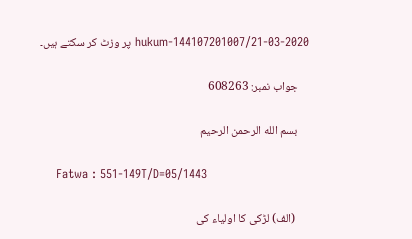hukum-144107201007/21-03-2020 پر وزٹ کر سکتے ہیں۔

    جواب نمبر: 608263

    بسم الله الرحمن الرحيم

    Fatwa : 551-149T/D=05/1443

     (الف) لڑکی کا اولیاء کی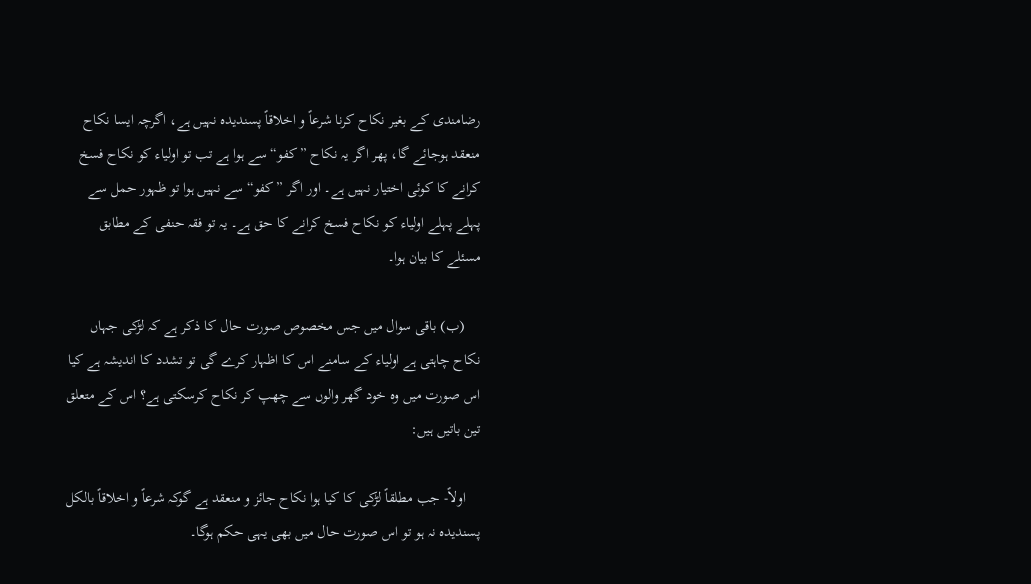رضامندی کے بغیر نکاح کرنا شرعاً و اخلاقاً پسندیدہ نہیں ہے، اگرچہ ایسا نکاح منعقد ہوجائے گا، پھر اگر یہ نکاح ”کفو“ سے ہوا ہے تب تو اولیاء کو نکاح فسخ کرانے کا کوئی اختیار نہیں ہے۔ اور اگر ”کفو“ سے نہیں ہوا تو ظہور حمل سے پہلے پہلے اولیاء کو نکاح فسخ کرانے کا حق ہے۔ یہ تو فقہ حنفی کے مطابق مسئلے کا بیان ہوا۔

    (ب) باقی سوال میں جس مخصوص صورت حال کا ذکر ہے کہ لڑکی جہاں نکاح چاہتی ہے اولیاء کے سامنے اس کا اظہار کرے گی تو تشدد کا اندیشہ ہے کیا اس صورت میں وہ خود گھر والوں سے چھپ کر نکاح کرسکتی ہے؟ اس کے متعلق تین باتیں ہیں:

    اولاً- جب مطلقاً لڑکی کا کیا ہوا نکاح جائز و منعقد ہے گوکہ شرعاً و اخلاقاً بالکل پسندیدہ نہ ہو تو اس صورت حال میں بھی یہی حکم ہوگا۔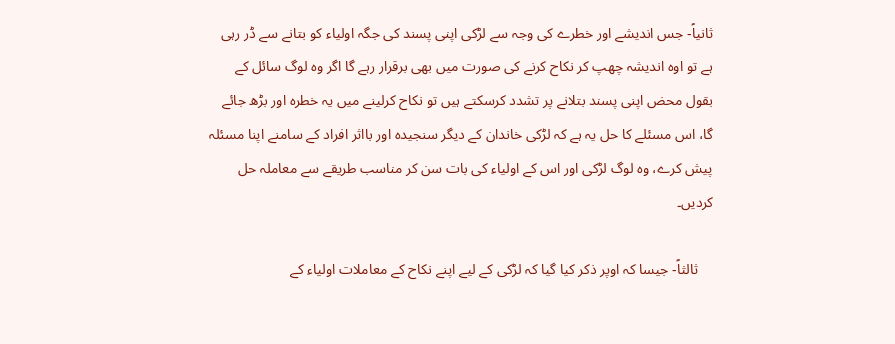ثانیاً- جس اندیشے اور خطرے کی وجہ سے لڑکی اپنی پسند کی جگہ اولیاء کو بتانے سے ڈر رہی ہے تو اوہ اندیشہ چھپ کر نکاح کرنے کی صورت میں بھی برقرار رہے گا اگر وہ لوگ سائل کے بقول محض اپنی پسند بتلانے پر تشدد کرسکتے ہیں تو نکاح کرلینے میں یہ خطرہ اور بڑھ جائے گا، اس مسئلے کا حل یہ ہے کہ لڑکی خاندان کے دیگر سنجیدہ اور بااثر افراد کے سامنے اپنا مسئلہ پیش کرے، وہ لوگ لڑکی اور اس کے اولیاء کی بات سن کر مناسب طریقے سے معاملہ حل کردیں۔

    ثالثاً- جیسا کہ اوپر ذکر کیا گیا کہ لڑکی کے لیے اپنے نکاح کے معاملات اولیاء کے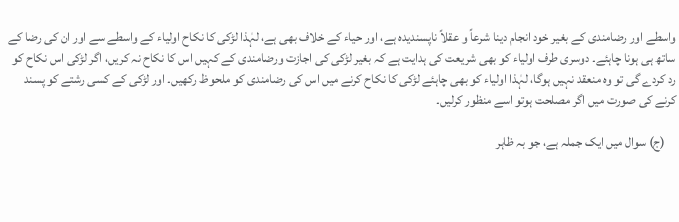واسطے اور رضامندی کے بغیر خود انجام دینا شرعاً و عقلاً ناپسندیدہ ہے، اور حیاء کے خلاف بھی ہے، لہٰذا لڑکی کا نکاح اولیاء کے واسطے سے اور ان کی رضا کے ساتھ ہی ہونا چاہئے۔ دوسری طرف اولیاء کو بھی شریعت کی ہدایت ہے کہ بغیر لڑکی کی اجازت ورضامندی کے کہیں اس کا نکاح نہ کریں، اگر لڑکی اس نکاح کو رد کردے گی تو وہ منعقد نہیں ہوگا، لہٰذا اولیاء کو بھی چاہئے لڑکی کا نکاح کرنے میں اس کی رضامندی کو ملحوظ رکھیں۔ اور لڑکی کے کسی رشتے کو پسند کرنے کی صورت میں اگر مصلحت ہوتو اسے منظور کرلیں۔

    (ج) سوال میں ایک جملہ ہے، جو بہ ظاہر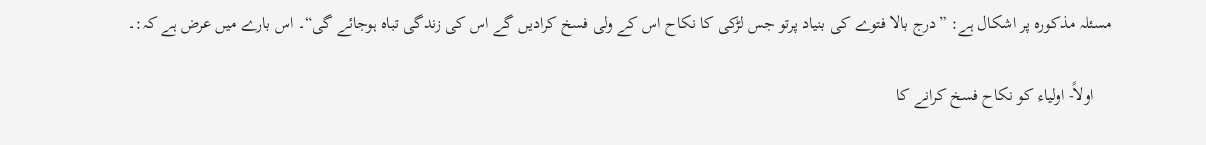مسئلہ مذکورہ پر اشکال ہے: ”درج بالا فتوے کی بنیاد پرتو جس لڑکی کا نکاح اس کے ولی فسخ کرادیں گے اس کی زندگی تباہ ہوجائے گی“۔ اس بارے میں عرض ہے کہ:۔

    اولاً- اولیاء کو نکاح فسخ کرانے کا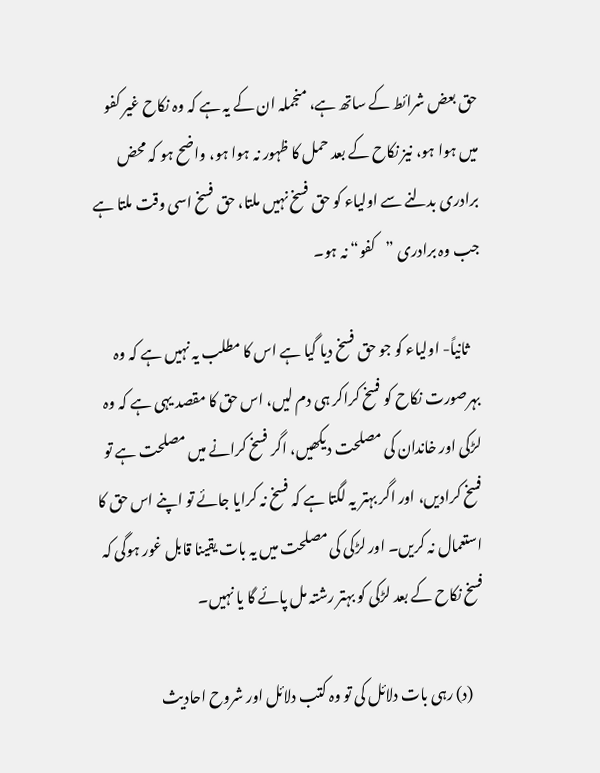حق بعض شرائط کے ساتھ ہے، منجملہ ان کے یہ ہے کہ وہ نکاح غیر کفو میں ہوا ہو، نیز نکاح کے بعد حمل کا ظہور نہ ہوا ہو، واضح ہو کہ محض برادری بدلنے سے اولیاء کو حق فسخ نہیں ملتا، حق فسخ اسی وقت ملتا ہے جب وہ برادری ”کفو“ نہ ہو۔

    ثانیاً- اولیاء کو جو حق فسخ دیا گیا ہے اس کا مطلب یہ نہیں ہے کہ وہ بہرصورت نکاح کو فسخ کراکر ہی دم لیں، اس حق کا مقصد یہی ہے کہ وہ لڑکی اور خاندان کی مصلحت دیکھیں، اگر فسخ کرانے میں مصلحت ہے تو فسخ کرادیں، اور اگر بہتر یہ لگتا ہے کہ فسخ نہ کرایا جائے تو اپنے اس حق کا استعمال نہ کریں۔ اور لڑکی کی مصلحت میں یہ بات یقینا قابل غور ہوگی کہ فسخ نکاح کے بعد لڑکی کو بہتر رشتہ مل پائے گا یا نہیں۔

    (د) رہی بات دلائل کی تو وہ کتب دلائل اور شروح احادیث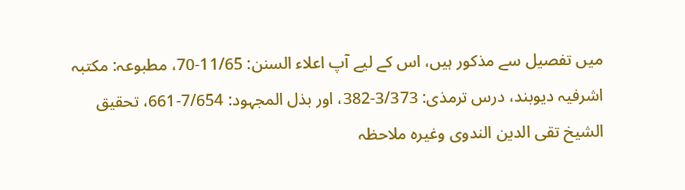میں تفصیل سے مذکور ہیں، اس کے لیے آپ اعلاء السنن: 11/65-70، مطبوعہ: مکتبہ اشرفیہ دیوبند، درس ترمذی: 3/373-382، اور بذل المجہود: 7/654-661، تحقیق الشیخ تقی الدین الندوی وغیرہ ملاحظہ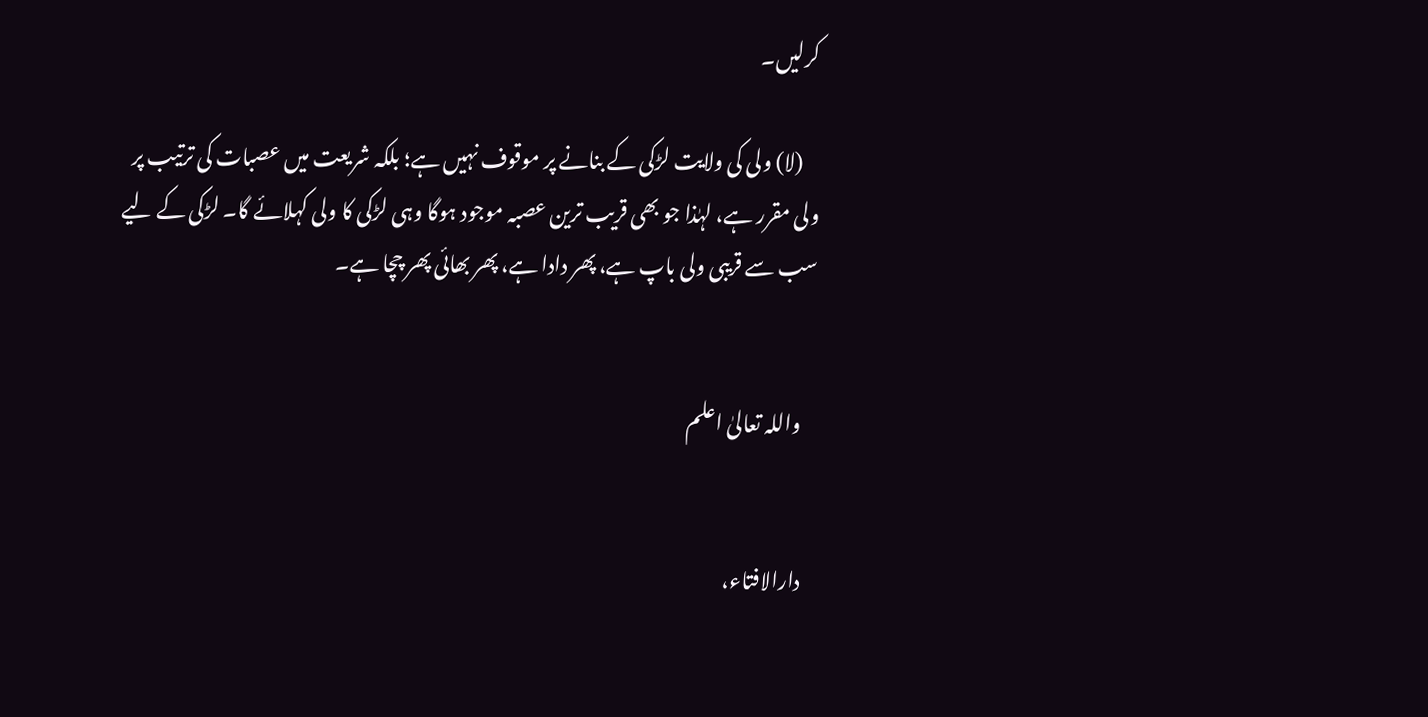کرلیں۔

    (لا) ولی کی ولایت لڑکی کے بنانے پر موقوف نہیں ہے؛ بلکہ شریعت میں عصبات کی ترتیب پر ولی مقرر ہے، لہٰذا جو بھی قریب ترین عصبہ موجود ہوگا وہی لڑکی کا ولی کہلائے گا۔ لڑکی کے لیے سب سے قریبی ولی باپ ہے، پھر دادا ہے، پھر بھائی پھر چچا ہے۔


    واللہ تعالیٰ اعلم


    دارالافتاء،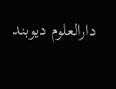دارالعلوم دیوبند